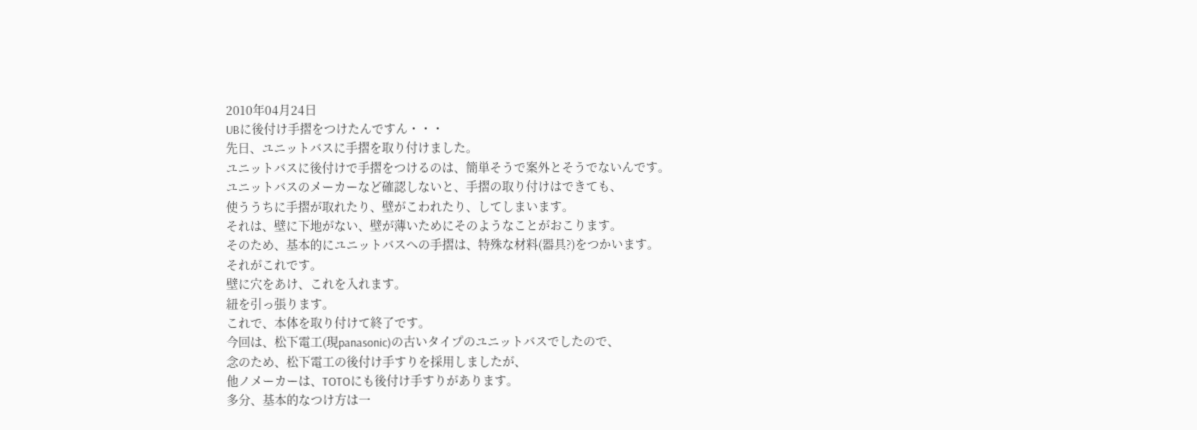2010年04月24日
UBに後付け手摺をつけたんですん・・・
先日、ユニットバスに手摺を取り付けました。
ユニットバスに後付けで手摺をつけるのは、簡単そうで案外とそうでないんです。
ユニットバスのメーカーなど確認しないと、手摺の取り付けはできても、
使ううちに手摺が取れたり、壁がこわれたり、してしまいます。
それは、壁に下地がない、壁が薄いためにそのようなことがおこります。
そのため、基本的にユニットバスへの手摺は、特殊な材料(器具?)をつかいます。
それがこれです。
壁に穴をあけ、これを入れます。
紐を引っ張ります。
これで、本体を取り付けて終了です。
今回は、松下電工(現panasonic)の古いタイプのユニットバスでしたので、
念のため、松下電工の後付け手すりを採用しましたが、
他ノメーカーは、TOTOにも後付け手すりがあります。
多分、基本的なつけ方は一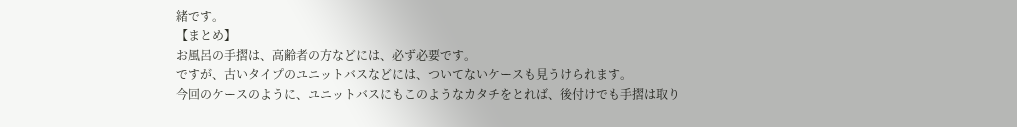緒です。
【まとめ】
お風呂の手摺は、高齢者の方などには、必ず必要です。
ですが、古いタイプのユニットバスなどには、ついてないケースも見うけられます。
今回のケースのように、ユニットバスにもこのようなカタチをとれば、後付けでも手摺は取り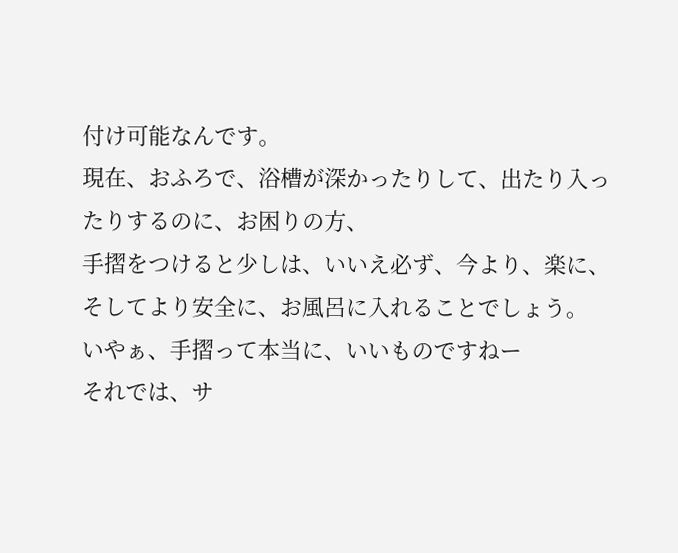付け可能なんです。
現在、おふろで、浴槽が深かったりして、出たり入ったりするのに、お困りの方、
手摺をつけると少しは、いいえ必ず、今より、楽に、そしてより安全に、お風呂に入れることでしょう。
いやぁ、手摺って本当に、いいものですねー
それでは、サ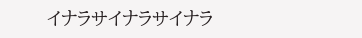イナラサイナラサイナラ